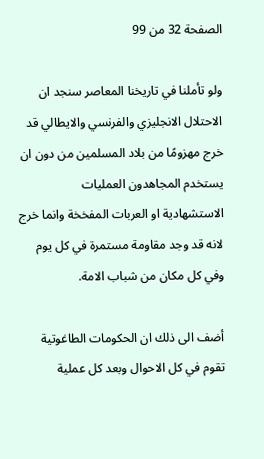الصفحة 32 من 99

ولو تأملنا في تاريخنا المعاصر سنجد ان الاحتلال الانجليزي والفرنسي والايطالي قد خرج مهزومًا من بلاد المسلمين من دون ان يستخدم المجاهدون العمليات الاستشهادية او العربات المفخخة وانما خرج لانه قد وجد مقاومة مستمرة في كل يوم وفي كل مكان من شباب الامة.

أضف الى ذلك ان الحكومات الطاغوتية تقوم في كل الاحوال وبعد كل عملية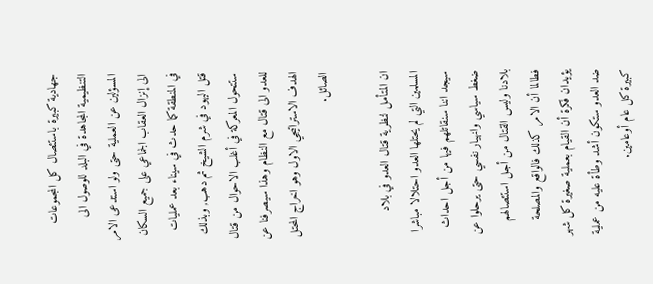جهادية كبيرة باستئصال كل المجموعات التنظيمية المجاهدة في البلد للوصول الى المسؤلين عن العملية حتى ولو استدعى الامر الى إنزال العقاب الجماعي على جميع السكان في المنطقة كما حدث في سيناء بعد عمليات قتل اليهود في شرم الشيخ ثم دهب, وبذلك ستتحول المعركة في أغلب الاحوال من قتال للعدو الى قتال مع النظام وهذا سيصرفنا عن الهدف الاستراتيجي الاول وهو اخراج المحتل الصائل.

ان المتأمل لنظرية قتال العدو في بلاد المسلمين التي لم يحتلها العدو احتلالا مباشرا سيجد اننا سنقاتلهم فيها من أجل احداث ضغط سياسي وانهيار نفسي حتى يرحلوا عن بلادنا وليس القتال من أجل استئصالهم فطالما أن الامر كذلك فالواقع والمصلحة يؤيدان فكرة أن القيام بعملية صغيرة كل شهر ضد العدو ستكون أشد وطأة عليه من عملية كبيرة كل عام أوعامين.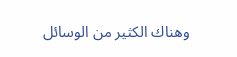وهناك الكثير من الوسائل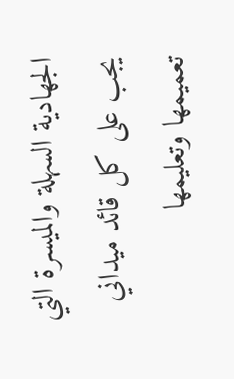الجهادية السهلة والميسرة التي يجب على كل قائد ميداني تعميمها وتعليمها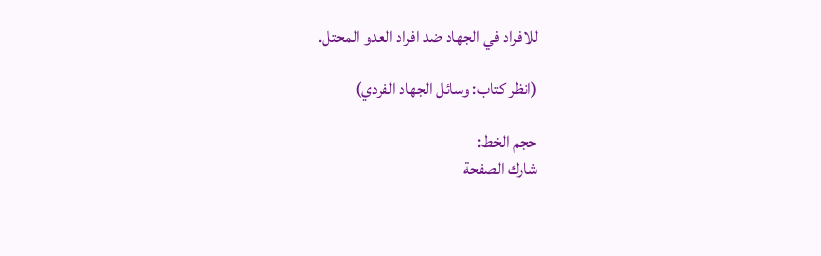للافراد في الجهاد ضد افراد العدو المحتل.

(انظر كتاب: وسائل الجهاد الفردي)

حجم الخط:
شارك الصفحة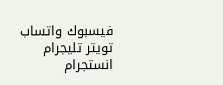فيسبوك واتساب تويتر تليجرام انستجرام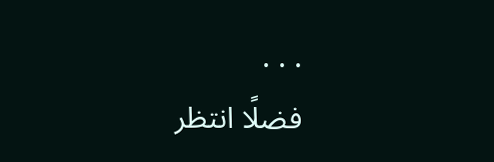. . .
فضلًا انتظر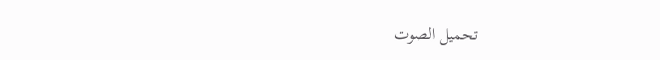تحميل الصوت